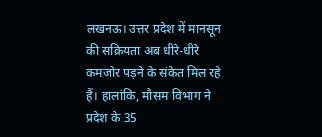लखनऊ। उत्तर प्रदेश में मानसून की सक्रियता अब धीरे-धीरे कमजोर पड़ने के संकेत मिल रहे हैं। हालांकि, मौसम विभाग ने प्रदेश के 35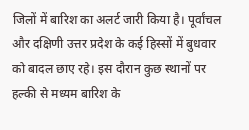जिलों में बारिश का अलर्ट जारी किया है। पूर्वांचल और दक्षिणी उत्तर प्रदेश के कई हिस्सों में बुधवार को बादल छाए रहे। इस दौरान कुछ स्थानों पर हल्की से मध्यम बारिश के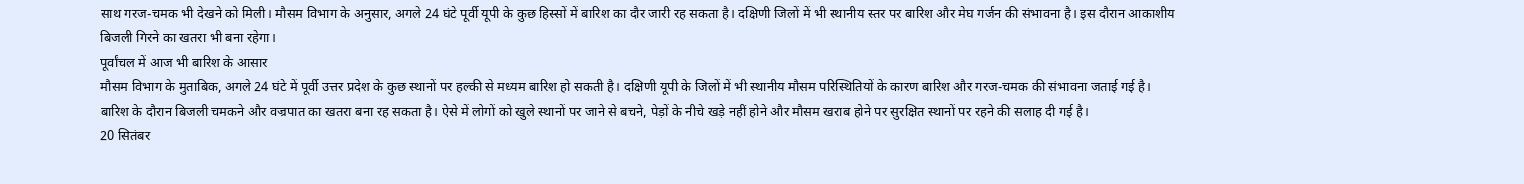साथ गरज-चमक भी देखने को मिली। मौसम विभाग के अनुसार, अगले 24 घंटे पूर्वी यूपी के कुछ हिस्सों में बारिश का दौर जारी रह सकता है। दक्षिणी जिलों में भी स्थानीय स्तर पर बारिश और मेघ गर्जन की संभावना है। इस दौरान आकाशीय बिजली गिरने का खतरा भी बना रहेगा।
पूर्वांचल में आज भी बारिश के आसार
मौसम विभाग के मुताबिक, अगले 24 घंटे में पूर्वी उत्तर प्रदेश के कुछ स्थानों पर हल्की से मध्यम बारिश हो सकती है। दक्षिणी यूपी के जिलों में भी स्थानीय मौसम परिस्थितियों के कारण बारिश और गरज-चमक की संभावना जताई गई है। बारिश के दौरान बिजली चमकने और वज्रपात का खतरा बना रह सकता है। ऐसे में लोगों को खुले स्थानों पर जाने से बचने, पेड़ों के नीचे खड़े नहीं होने और मौसम खराब होने पर सुरक्षित स्थानों पर रहने की सलाह दी गई है।
20 सितंबर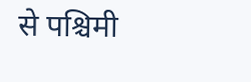से पश्चिमी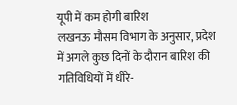यूपी में कम होगी बारिश
लखनऊ मौसम विभाग के अनुसार, प्रदेश में अगले कुछ दिनों के दौरान बारिश की गतिविधियों में धीरे-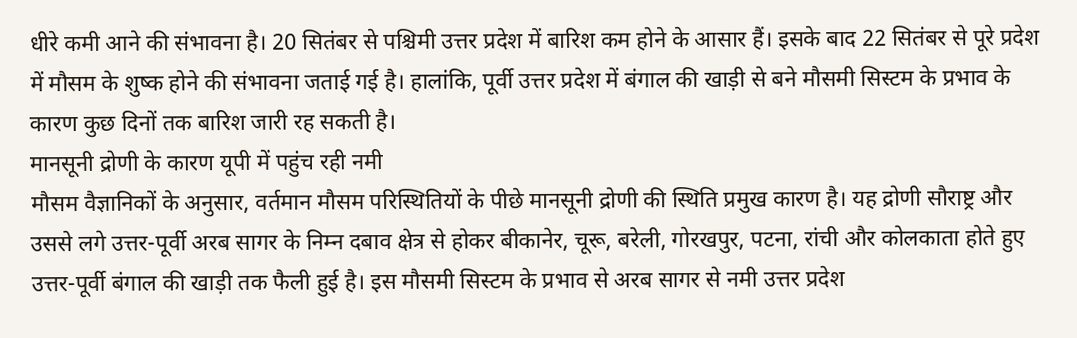धीरे कमी आने की संभावना है। 20 सितंबर से पश्चिमी उत्तर प्रदेश में बारिश कम होने के आसार हैं। इसके बाद 22 सितंबर से पूरे प्रदेश में मौसम के शुष्क होने की संभावना जताई गई है। हालांकि, पूर्वी उत्तर प्रदेश में बंगाल की खाड़ी से बने मौसमी सिस्टम के प्रभाव के कारण कुछ दिनों तक बारिश जारी रह सकती है।
मानसूनी द्रोणी के कारण यूपी में पहुंच रही नमी
मौसम वैज्ञानिकों के अनुसार, वर्तमान मौसम परिस्थितियों के पीछे मानसूनी द्रोणी की स्थिति प्रमुख कारण है। यह द्रोणी सौराष्ट्र और उससे लगे उत्तर-पूर्वी अरब सागर के निम्न दबाव क्षेत्र से होकर बीकानेर, चूरू, बरेली, गोरखपुर, पटना, रांची और कोलकाता होते हुए उत्तर-पूर्वी बंगाल की खाड़ी तक फैली हुई है। इस मौसमी सिस्टम के प्रभाव से अरब सागर से नमी उत्तर प्रदेश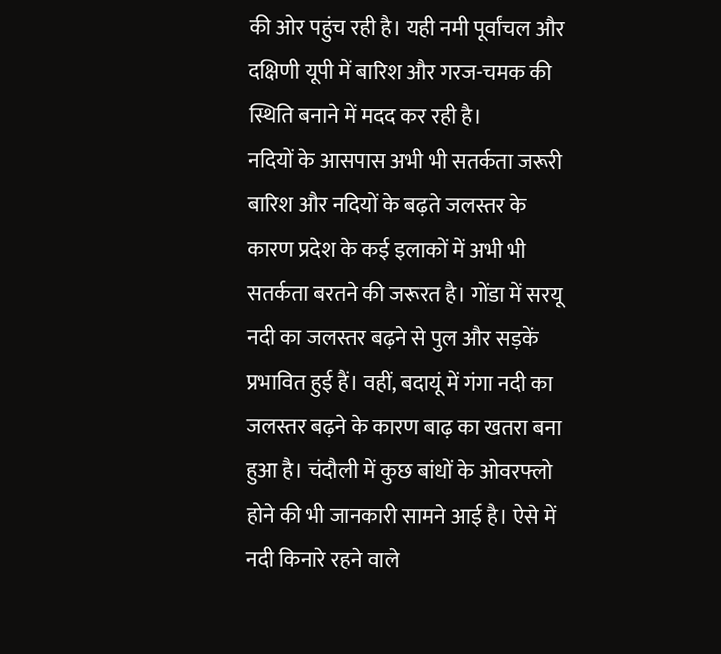की ओर पहुंच रही है। यही नमी पूर्वांचल और दक्षिणी यूपी में बारिश और गरज-चमक की स्थिति बनाने में मदद कर रही है।
नदियों के आसपास अभी भी सतर्कता जरूरी
बारिश और नदियों के बढ़ते जलस्तर के कारण प्रदेश के कई इलाकों में अभी भी सतर्कता बरतने की जरूरत है। गोंडा में सरयू नदी का जलस्तर बढ़ने से पुल और सड़कें प्रभावित हुई हैं। वहीं, बदायूं में गंगा नदी का जलस्तर बढ़ने के कारण बाढ़ का खतरा बना हुआ है। चंदौली में कुछ बांधों के ओवरफ्लो होने की भी जानकारी सामने आई है। ऐसे में नदी किनारे रहने वाले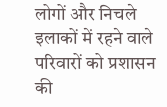लोगों और निचले इलाकों में रहने वाले परिवारों को प्रशासन की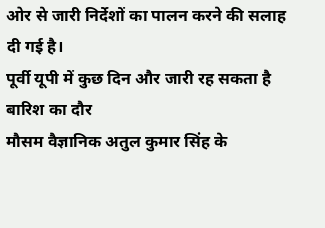ओर से जारी निर्देशों का पालन करने की सलाह दी गई है।
पूर्वी यूपी में कुछ दिन और जारी रह सकता है बारिश का दौर
मौसम वैज्ञानिक अतुल कुमार सिंह के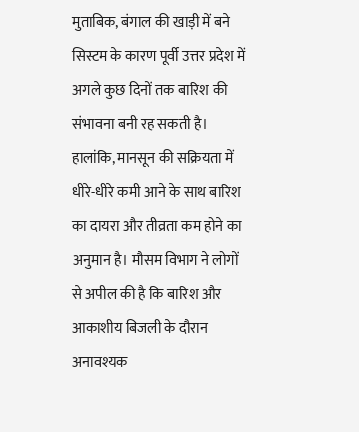मुताबिक, बंगाल की खाड़ी में बने सिस्टम के कारण पूर्वी उत्तर प्रदेश में अगले कुछ दिनों तक बारिश की संभावना बनी रह सकती है। हालांकि, मानसून की सक्रियता में धीरे-धीरे कमी आने के साथ बारिश का दायरा और तीव्रता कम होने का अनुमान है। मौसम विभाग ने लोगों से अपील की है कि बारिश और आकाशीय बिजली के दौरान अनावश्यक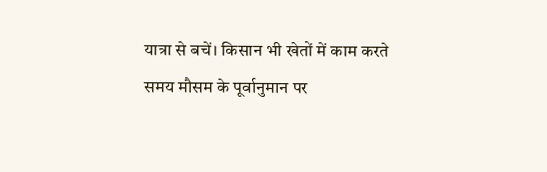यात्रा से बचें। किसान भी खेतों में काम करते समय मौसम के पूर्वानुमान पर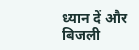ध्यान दें और बिजली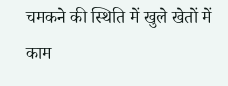चमकने की स्थिति में खुले खेतों में काम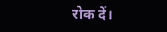रोक दें।